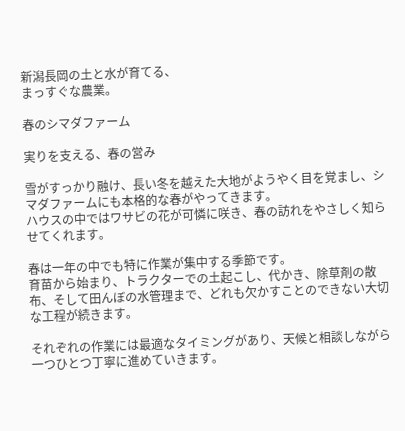新潟長岡の土と水が育てる、
まっすぐな農業。

春のシマダファーム

実りを支える、春の営み

雪がすっかり融け、長い冬を越えた大地がようやく目を覚まし、シマダファームにも本格的な春がやってきます。
ハウスの中ではワサビの花が可憐に咲き、春の訪れをやさしく知らせてくれます。

春は一年の中でも特に作業が集中する季節です。
育苗から始まり、トラクターでの土起こし、代かき、除草剤の散布、そして田んぼの水管理まで、どれも欠かすことのできない大切な工程が続きます。

それぞれの作業には最適なタイミングがあり、天候と相談しながら一つひとつ丁寧に進めていきます。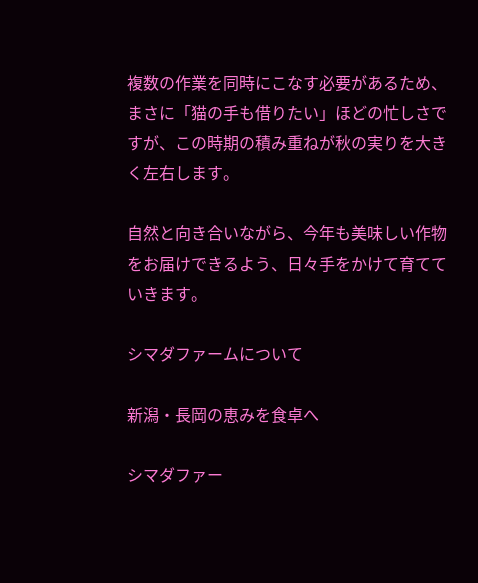複数の作業を同時にこなす必要があるため、まさに「猫の手も借りたい」ほどの忙しさですが、この時期の積み重ねが秋の実りを大きく左右します。

自然と向き合いながら、今年も美味しい作物をお届けできるよう、日々手をかけて育てていきます。

シマダファームについて

新潟・長岡の恵みを食卓へ

シマダファー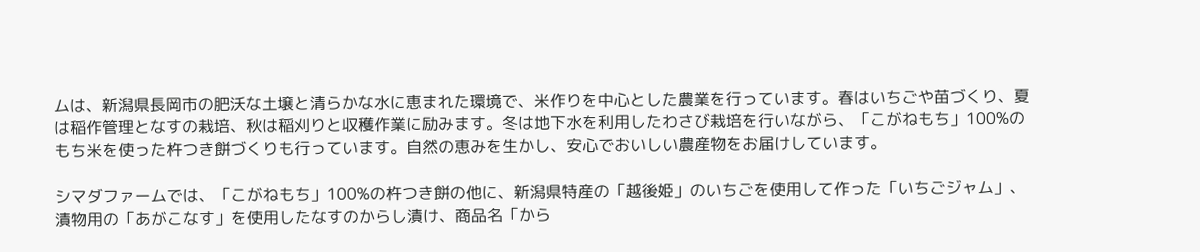ムは、新潟県長岡市の肥沃な土壌と清らかな水に恵まれた環境で、米作りを中心とした農業を行っています。春はいちごや苗づくり、夏は稲作管理となすの栽培、秋は稲刈りと収穫作業に励みます。冬は地下水を利用したわさび栽培を行いながら、「こがねもち」100%のもち米を使った杵つき餅づくりも行っています。自然の恵みを生かし、安心でおいしい農産物をお届けしています。

シマダファームでは、「こがねもち」100%の杵つき餅の他に、新潟県特産の「越後姫」のいちごを使用して作った「いちごジャム」、漬物用の「あがこなす」を使用したなすのからし漬け、商品名「から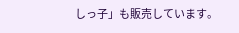しっ子」も販売しています。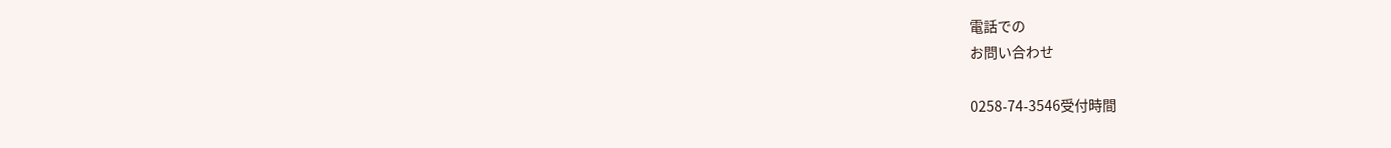電話での
お問い合わせ

0258-74-3546受付時間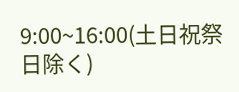9:00~16:00(土日祝祭日除く)